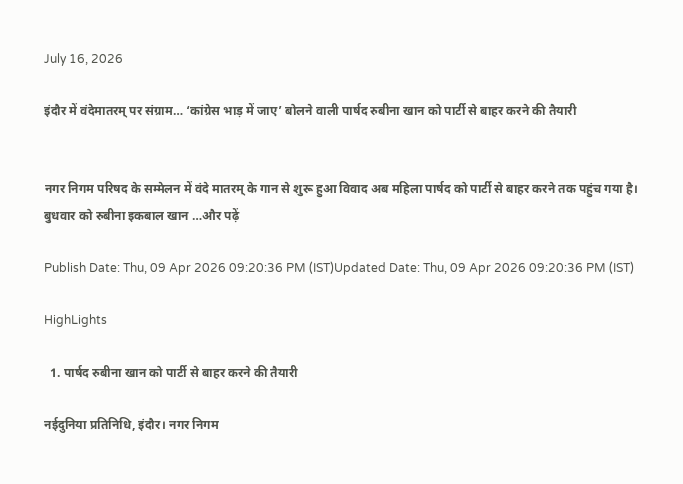July 16, 2026

इंदौर में वंदेमातरम् पर संग्राम… ‘कांग्रेस भाड़ में जाए’ बोलने वाली पार्षद रुबीना खान को पार्टी से बाहर करने की तैयारी


नगर निगम परिषद के सम्मेलन में वंदे मातरम् के गान से शुरू हुआ विवाद अब महिला पार्षद को पार्टी से बाहर करने तक पहुंच गया है। बुधवार को रुबीना इकबाल खान …और पढ़ें

Publish Date: Thu, 09 Apr 2026 09:20:36 PM (IST)Updated Date: Thu, 09 Apr 2026 09:20:36 PM (IST)

HighLights

  1. पार्षद रुबीना खान को पार्टी से बाहर करने की तैयारी

नईदुनिया प्रतिनिधि, इंदौर। नगर निगम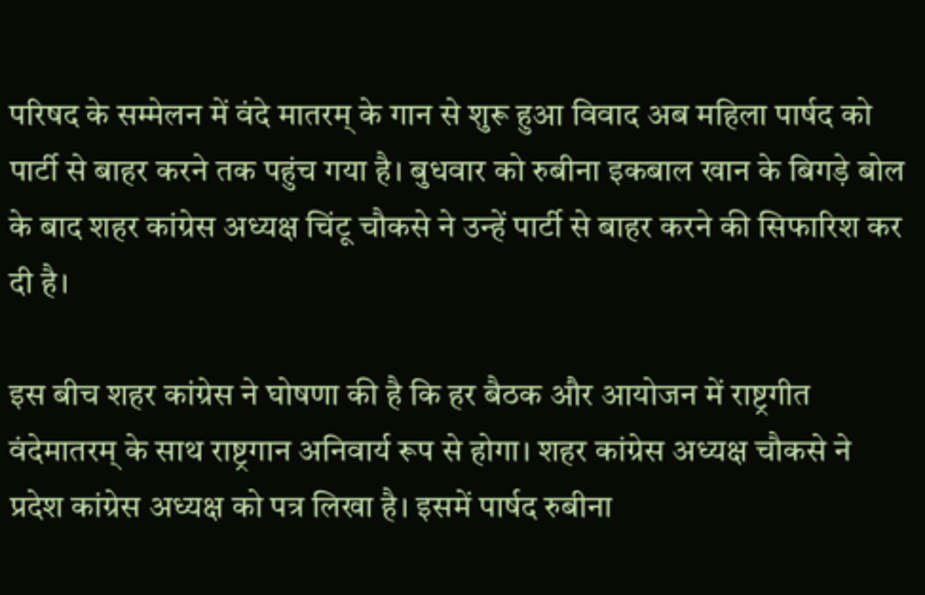परिषद के सम्मेलन में वंदे मातरम् के गान से शुरू हुआ विवाद अब महिला पार्षद को पार्टी से बाहर करने तक पहुंच गया है। बुधवार को रुबीना इकबाल खान के बिगड़े बोल के बाद शहर कांग्रेस अध्यक्ष चिंटू चौकसे ने उन्हें पार्टी से बाहर करने की सिफारिश कर दी है।

इस बीच शहर कांग्रेस ने घोषणा की है कि हर बैठक और आयोजन में राष्ट्रगीत वंदेमातरम् के साथ राष्ट्रगान अनिवार्य रूप से होगा। शहर कांग्रेस अध्यक्ष चौकसे ने प्रदेश कांग्रेस अध्यक्ष को पत्र लिखा है। इसमें पार्षद रुबीना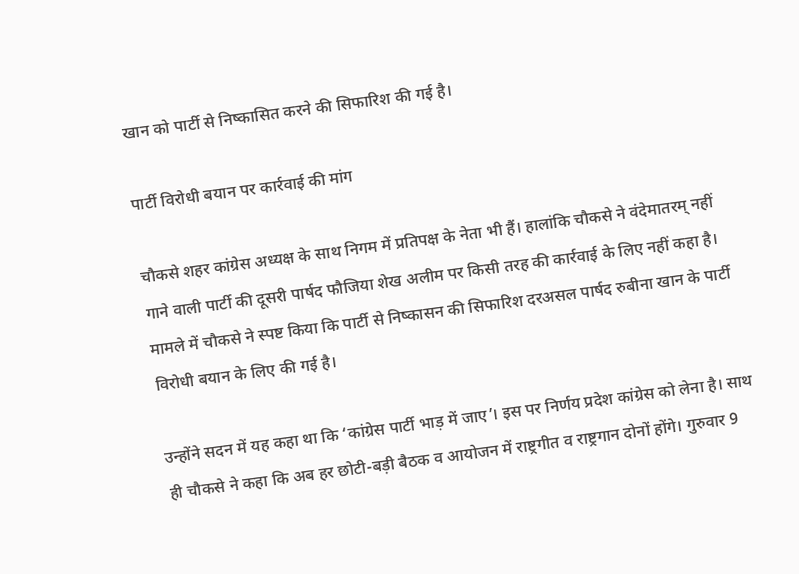खान को पार्टी से निष्कासित करने की सिफारिश की गई है।

पार्टी विरोधी बयान पर कार्रवाई की मांग

चौकसे शहर कांग्रेस अध्यक्ष के साथ निगम में प्रतिपक्ष के नेता भी हैं। हालांकि चौकसे ने वंदेमातरम् नहीं गाने वाली पार्टी की दूसरी पार्षद फौजिया शेख अलीम पर किसी तरह की कार्रवाई के लिए नहीं कहा है। मामले में चौकसे ने स्पष्ट किया कि पार्टी से निष्कासन की सिफारिश दरअसल पार्षद रुबीना खान के पार्टी विरोधी बयान के लिए की गई है।

उन्होंने सदन में यह कहा था कि ‘कांग्रेस पार्टी भाड़ में जाए’। इस पर निर्णय प्रदेश कांग्रेस को लेना है। साथ ही चौकसे ने कहा कि अब हर छोटी-बड़ी बैठक व आयोजन में राष्ट्रगीत व राष्ट्रगान दोनों होंगे। गुरुवार 9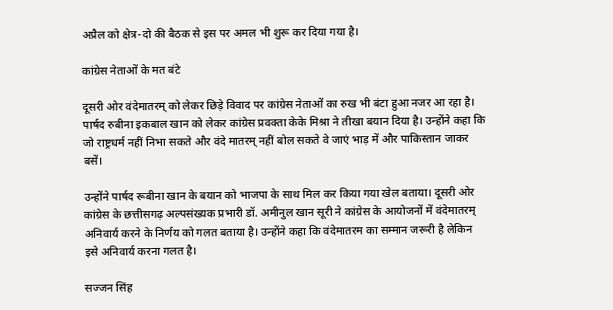अप्रैल को क्षेत्र-दो की बैठक से इस पर अमल भी शुरू कर दिया गया है।

कांग्रेस नेताओं के मत बंटे

दूसरी ओर वंदेमातरम् को लेकर छिड़े विवाद पर कांग्रेस नेताओं का रुख भी बंटा हुआ नजर आ रहा है। पार्षद रुबीना इकबाल खान को लेकर कांग्रेस प्रवक्ता केके मिश्रा ने तीखा बयान दिया है। उन्होंने कहा कि जो राष्ट्रधर्म नहीं निभा सकते और वंदे मातरम् नहीं बोल सकते वे जाएं भाड़ में और पाकिस्तान जाकर बसें।

उन्होंने पार्षद रूबीना खान के बयान को भाजपा के साथ मिल कर किया गया खेल बताया। दूसरी ओर कांग्रेस के छत्तीसगढ़ अल्पसंख्यक प्रभारी डॉ. अमीनुल खान सूरी ने कांग्रेस के आयोजनों में वंदेमातरम् अनिवार्य करने के निर्णय को गलत बताया है। उन्होंने कहा कि वंदेमातरम का सम्मान जरूरी है लेकिन इसे अनिवार्य करना गलत है।

सज्जन सिंह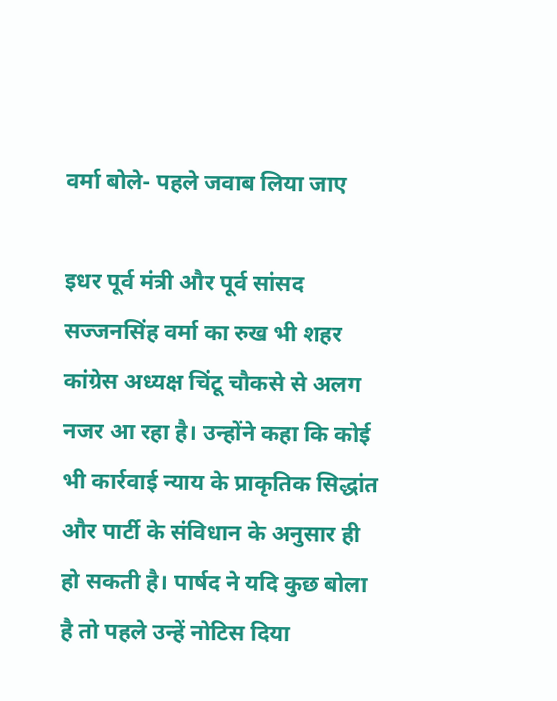वर्मा बोले- पहले जवाब लिया जाए

इधर पूर्व मंत्री और पूर्व सांसद सज्जनसिंह वर्मा का रुख भी शहर कांग्रेस अध्यक्ष चिंटू चौकसे से अलग नजर आ रहा है। उन्होंने कहा कि कोई भी कार्रवाई न्याय के प्राकृतिक सिद्धांत और पार्टी के संविधान के अनुसार ही हो सकती है। पार्षद ने यदि कुछ बोला है तो पहले उन्हें नोटिस दिया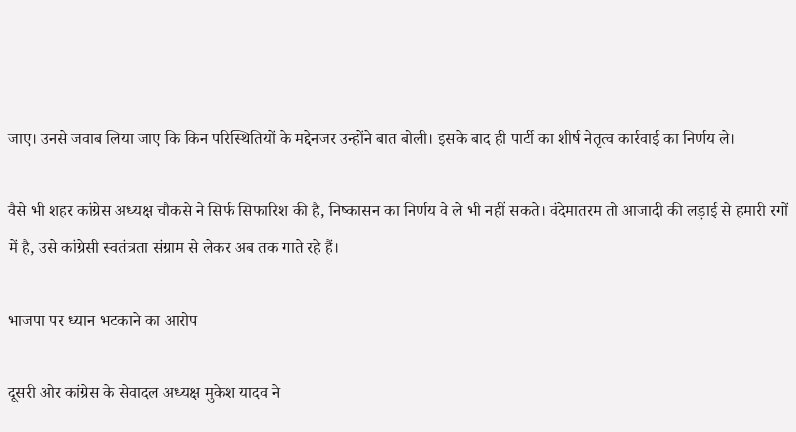जाए। उनसे जवाब लिया जाए कि किन परिस्थितियों के मद्देनजर उन्होंने बात बोली। इसके बाद ही पार्टी का शीर्ष नेतृत्व कार्रवाई का निर्णय ले।

वैसे भी शहर कांग्रेस अध्यक्ष चौकसे ने सिर्फ सिफारिश की है, निष्कासन का निर्णय वे ले भी नहीं सकते। वंदेमातरम तो आजादी की लड़ाई से हमारी रगों में है, उसे कांग्रेसी स्वतंत्रता संग्राम से लेकर अब तक गाते रहे हैं।

भाजपा पर ध्यान भटकाने का आरोप

दूसरी ओर कांग्रेस के सेवादल अध्यक्ष मुकेश यादव ने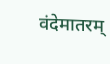वंदेमातरम्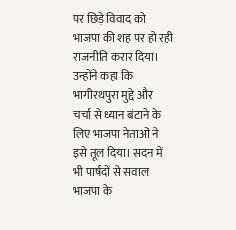पर छिड़े विवाद को भाजपा की शह पर हो रही राजनीति करार दिया। उन्होंने कहा कि भागीरथपुरा मुद्दे और चर्चा से ध्यान बंटाने के लिए भाजपा नेताओं ने इसे तूल दिया। सदन में भी पार्षदों से सवाल भाजपा के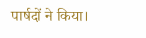पार्षदों ने किया।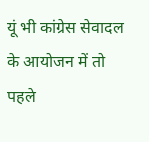यूं भी कांग्रेस सेवादल के आयोजन में तो पहले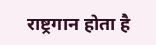राष्ट्रगान होता है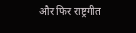और फिर राष्ट्रगीत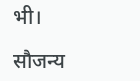भी।

सौजन्य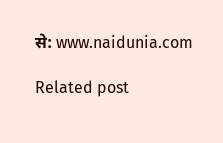से: www.naidunia.com

Related post